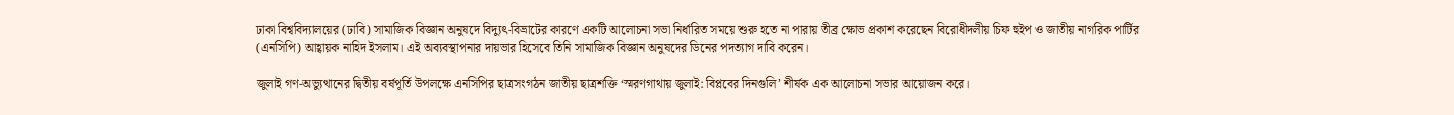ঢাকা বিশ্ববিদ্যালয়ের (ঢাবি) সামাজিক বিজ্ঞান অনুষদে বিদ্যুৎ-বিভ্রাটের কারণে একটি আলোচনা সভা নির্ধারিত সময়ে শুরু হতে না পারায় তীব্র ক্ষোভ প্রকাশ করেছেন বিরোধীদলীয় চিফ হুইপ ও জাতীয় নাগরিক পার্টির (এনসিপি) আহ্বায়ক নাহিদ ইসলাম। এই অব্যবস্থাপনার দায়ভার হিসেবে তিনি সামাজিক বিজ্ঞান অনুষদের ডিনের পদত্যাগ দাবি করেন।

জুলাই গণ-অভ্যুত্থানের দ্বিতীয় বর্ষপূর্তি উপলক্ষে এনসিপির ছাত্রসংগঠন জাতীয় ছাত্রশক্তি ‘স্মরণগাথায় জুলাই: বিপ্লবের দিনগুলি’ শীর্ষক এক আলোচনা সভার আয়োজন করে।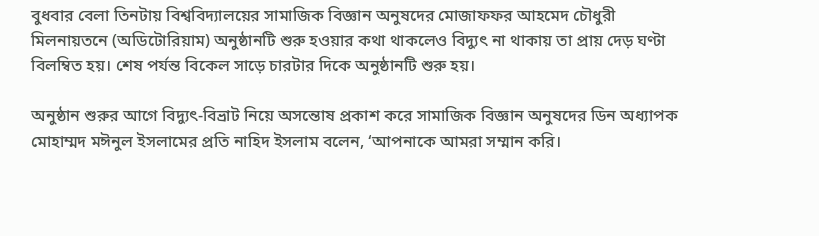বুধবার বেলা তিনটায় বিশ্ববিদ্যালয়ের সামাজিক বিজ্ঞান অনুষদের মোজাফফর আহমেদ চৌধুরী মিলনায়তনে (অডিটোরিয়াম) অনুষ্ঠানটি শুরু হওয়ার কথা থাকলেও বিদ্যুৎ না থাকায় তা প্রায় দেড় ঘণ্টা বিলম্বিত হয়। শেষ পর্যন্ত বিকেল সাড়ে চারটার দিকে অনুষ্ঠানটি শুরু হয়।

অনুষ্ঠান শুরুর আগে বিদ্যুৎ-বিভ্রাট নিয়ে অসন্তোষ প্রকাশ করে সামাজিক বিজ্ঞান অনুষদের ডিন অধ্যাপক মোহাম্মদ মঈনুল ইসলামের প্রতি নাহিদ ইসলাম বলেন, ‘আপনাকে আমরা সম্মান করি।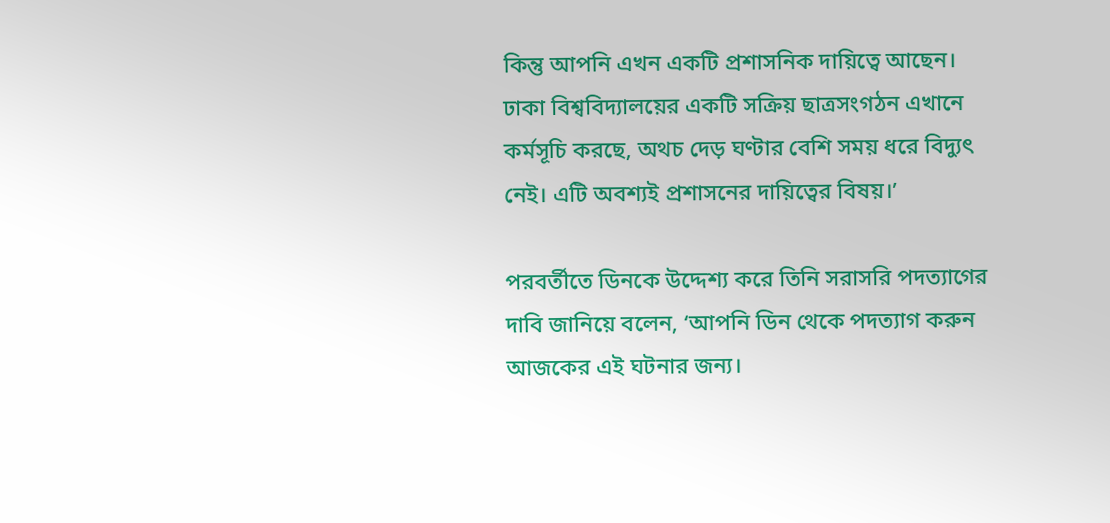কিন্তু আপনি এখন একটি প্রশাসনিক দায়িত্বে আছেন। ঢাকা বিশ্ববিদ্যালয়ের একটি সক্রিয় ছাত্রসংগঠন এখানে কর্মসূচি করছে, অথচ দেড় ঘণ্টার বেশি সময় ধরে বিদ্যুৎ নেই। এটি অবশ্যই প্রশাসনের দায়িত্বের বিষয়।’

পরবর্তীতে ডিনকে উদ্দেশ্য করে তিনি সরাসরি পদত্যাগের দাবি জানিয়ে বলেন, ‘আপনি ডিন থেকে পদত্যাগ করুন আজকের এই ঘটনার জন্য।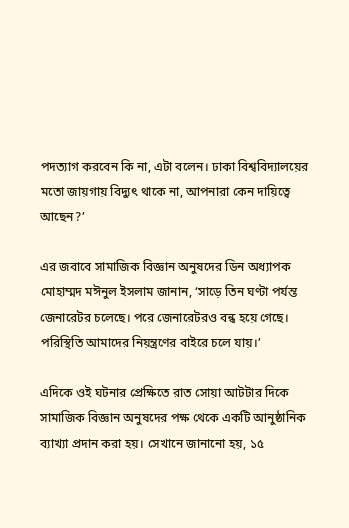পদত্যাগ করবেন কি না, এটা বলেন। ঢাকা বিশ্ববিদ্যালয়ের মতো জায়গায় বিদ্যুৎ থাকে না, আপনারা কেন দায়িত্বে আছেন?’

এর জবাবে সামাজিক বিজ্ঞান অনুষদের ডিন অধ্যাপক মোহাম্মদ মঈনুল ইসলাম জানান, ‘সাড়ে তিন ঘণ্টা পর্যন্ত জেনারেটর চলেছে। পরে জেনারেটরও বন্ধ হয়ে গেছে। পরিস্থিতি আমাদের নিয়ন্ত্রণের বাইরে চলে যায়।’

এদিকে ওই ঘটনার প্রেক্ষিতে রাত সোয়া আটটার দিকে সামাজিক বিজ্ঞান অনুষদের পক্ষ থেকে একটি আনুষ্ঠানিক ব্যাখ্যা প্রদান করা হয়। সেখানে জানানো হয়, ১৫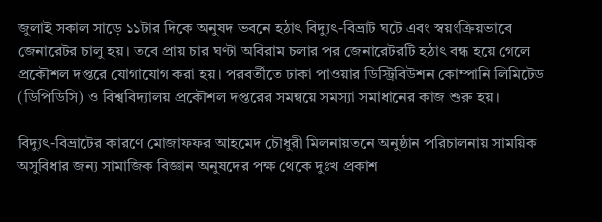জুলাই সকাল সাড়ে ১১টার দিকে অনুষদ ভবনে হঠাৎ বিদ্যুৎ-বিভ্রাট ঘটে এবং স্বয়ংক্রিয়ভাবে জেনারেটর চালু হয়। তবে প্রায় চার ঘণ্টা অবিরাম চলার পর জেনারেটরটি হঠাৎ বন্ধ হয়ে গেলে প্রকৌশল দপ্তরে যোগাযোগ করা হয়। পরবর্তীতে ঢাকা পাওয়ার ডিস্ট্রিবিউশন কোম্পানি লিমিটেড (ডিপিডিসি) ও বিশ্ববিদ্যালয় প্রকৌশল দপ্তরের সমন্বয়ে সমস্যা সমাধানের কাজ শুরু হয়।

বিদ্যুৎ-বিভ্রাটের কারণে মোজাফফর আহমেদ চৌধুরী মিলনায়তনে অনুষ্ঠান পরিচালনায় সাময়িক অসুবিধার জন্য সামাজিক বিজ্ঞান অনুষদের পক্ষ থেকে দুঃখ প্রকাশ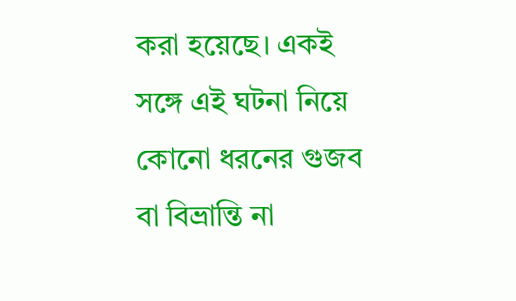করা হয়েছে। একই সঙ্গে এই ঘটনা নিয়ে কোনো ধরনের গুজব বা বিভ্রান্তি না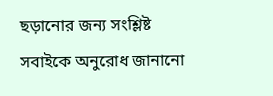ছড়ানোর জন্য সংশ্লিষ্ট সবাইকে অনুরোধ জানানো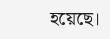হয়েছে।